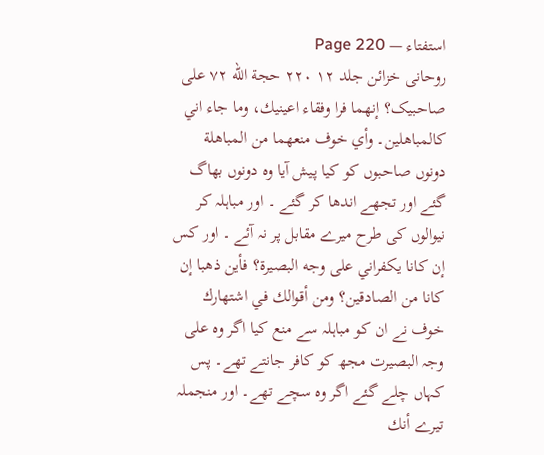استفتاء — Page 220
روحانی خزائن جلد ۱۲ ۲۲۰ حجة الله ۷۲ علی صاحبیک؟ إنهما فرا وفقاء اعينيك، وما جاء اني كالمباهلين۔ وأي خوف منعهما من المباهلة دونوں صاحبوں کو کیا پیش آیا وہ دونوں بھاگ گئے اور تجھے اندھا کر گئے ۔ اور مباہلہ کر نیوالوں کی طرح میرے مقابل پر نہ آئے ۔ اور کس إن كانا يكفراني على وجه البصيرة؟ فأين ذهبا إن كانا من الصادقين؟ ومن أقوالك في اشتهارك خوف نے ان کو مباہلہ سے منع کیا اگر وہ علی وجہ البصیرت مجھ کو کافر جانتے تھے۔ پس کہاں چلے گئے اگر وہ سچے تھے۔ اور منجملہ تیرے أنك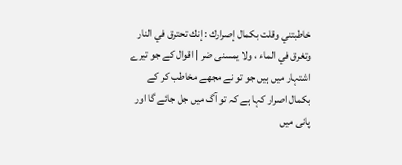خاطبتني وقلت بكمال إصرارك : إنك تحترق في النار وتغرق في الماء ، ولا يمسنى ضر | اقوال کے جو تیرے اشتہار میں ہیں جو تو نے مجھے مخاطب کر کے بکمال اصرار کہا ہے کہ تو آگ میں جل جائے گا اور پانی میں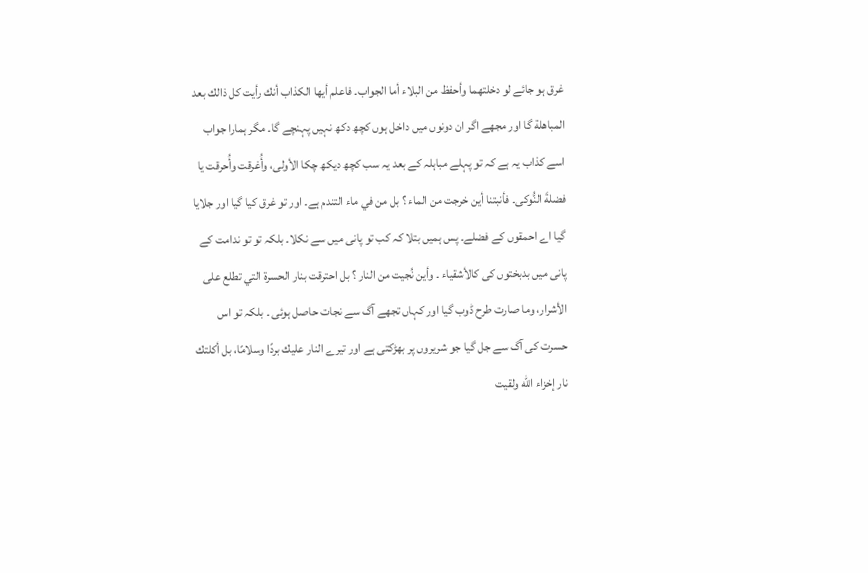غرق ہو جائے لو دخلتهما وأحفظ من البلاء أما الجواب۔ فاعلم أيها الكذاب أنك رأيت كل ذالك بعد المباهلة گا اور مجھے اگر ان دونوں میں داخل ہوں کچھ دکھ نہیں پہنچے گا۔ مگر ہمارا جواب اسے کذاب یہ ہے کہ تو پہلے مباہلہ کے بعد یہ سب کچھ دیکھ چکا الأولى، وأُغرقت وأُحرقت يا فضلةَ النُّوكى۔ فأنبتنا أين خرجت من الماء ؟ بل من في ماء التندم ہے۔ اور تو غرق کیا گیا اور جلایا گیا اے احمقوں کے فضلے۔ پس ہمیں بتلا کہ کب تو پانی میں سے نکلا۔ بلکہ تو تو ندامت کے پانی میں بدبختوں کی كالأشقياء ۔ وأين نُجيت من النار ؟ بل احترقت بنار الحسرة التي تطلع على الأشرار، وما صارت طرح ڈوب گیا اور کہاں تجھے آگ سے نجات حاصل ہوئی ۔ بلکہ تو اس حسرت کی آگ سے جل گیا جو شریروں پر بھڑکتی ہے اور تیرے النار عليك بردًا وسلامًا، بل أكلتك نار إخزاء الله ولقيت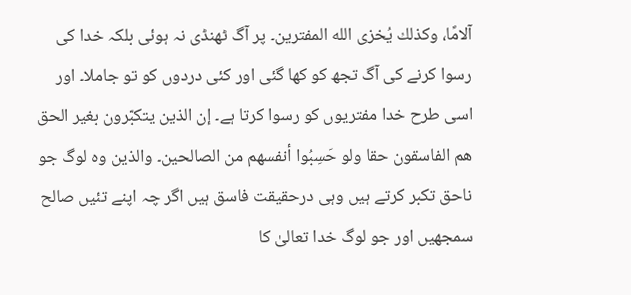آلامًا، وكذلك يُخزى الله المفترين۔ پر آگ ٹھنڈی نہ ہوئی بلکہ خدا کی رسوا کرنے کی آگ تجھ کو کھا گئی اور کئی دردوں کو تو جاملا۔ اور اسی طرح خدا مفتریوں کو رسوا کرتا ہے۔ إن الذين يتكبّرون بغير الحق هم الفاسقون حقا ولو حَسِبُوا أنفسهم من الصالحين۔ والذين وہ لوگ جو ناحق تکبر کرتے ہیں وہی درحقیقت فاسق ہیں اگر چہ اپنے تئیں صالح سمجھیں اور جو لوگ خدا تعالیٰ کا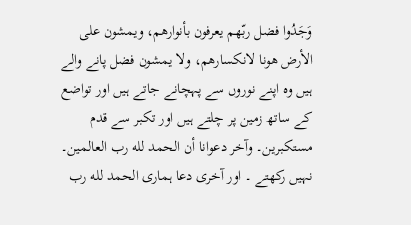وَجَدُوا فضل ربّهم يعرفون بأنوارهم، ويمشون على الأرض هونا لانكسارهم، ولا يمشون فضل پانے والے ہیں وہ اپنے نوروں سے پہچانے جاتے ہیں اور تواضع کے ساتھ زمین پر چلتے ہیں اور تکبر سے قدم مستكبرين۔ وآخر دعوانا أن الحمد لله رب العالمين۔ نہیں رکھتے ۔ اور آخری دعا ہماری الحمد لله رب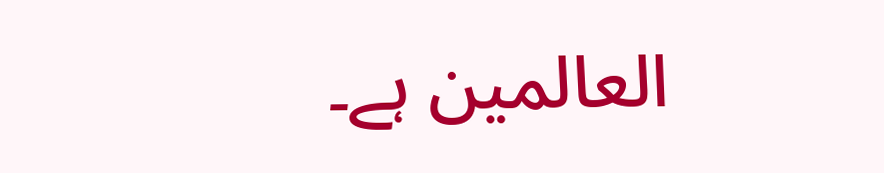العالمین ہے۔